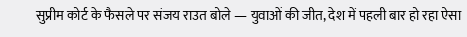सुप्रीम कोर्ट के फैसले पर संजय राउत बोले — युवाओं की जीत, देश में पहली बार हो रहा ऐसा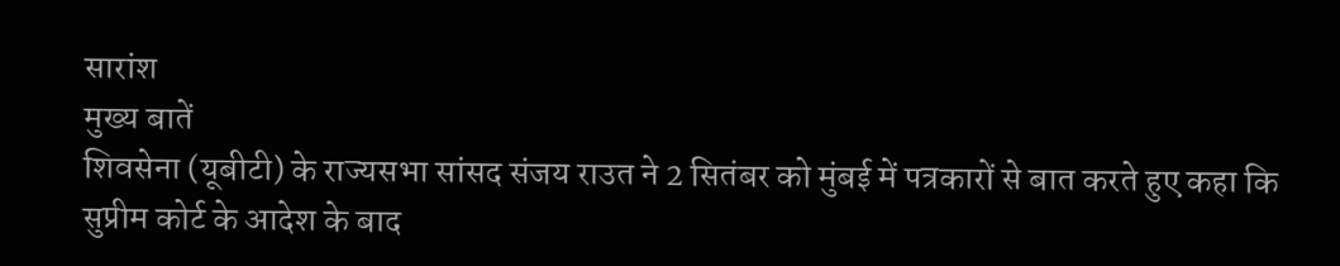सारांश
मुख्य बातें
शिवसेना (यूबीटी) के राज्यसभा सांसद संजय राउत ने 2 सितंबर को मुंबई में पत्रकारों से बात करते हुए कहा कि सुप्रीम कोर्ट के आदेश के बाद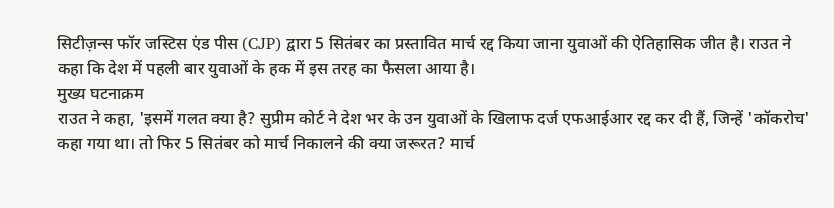सिटीज़न्स फॉर जस्टिस एंड पीस (CJP) द्वारा 5 सितंबर का प्रस्तावित मार्च रद्द किया जाना युवाओं की ऐतिहासिक जीत है। राउत ने कहा कि देश में पहली बार युवाओं के हक में इस तरह का फैसला आया है।
मुख्य घटनाक्रम
राउत ने कहा, 'इसमें गलत क्या है? सुप्रीम कोर्ट ने देश भर के उन युवाओं के खिलाफ दर्ज एफआईआर रद्द कर दी हैं, जिन्हें 'कॉकरोच' कहा गया था। तो फिर 5 सितंबर को मार्च निकालने की क्या जरूरत? मार्च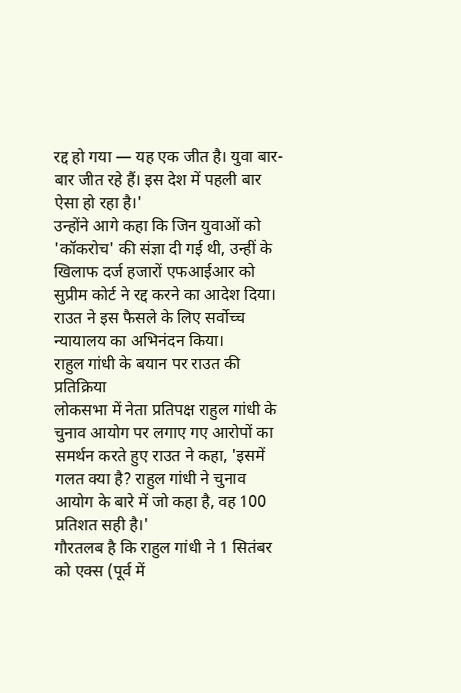रद्द हो गया — यह एक जीत है। युवा बार-बार जीत रहे हैं। इस देश में पहली बार ऐसा हो रहा है।'
उन्होंने आगे कहा कि जिन युवाओं को 'कॉकरोच' की संज्ञा दी गई थी, उन्हीं के खिलाफ दर्ज हजारों एफआईआर को सुप्रीम कोर्ट ने रद्द करने का आदेश दिया। राउत ने इस फैसले के लिए सर्वोच्च न्यायालय का अभिनंदन किया।
राहुल गांधी के बयान पर राउत की प्रतिक्रिया
लोकसभा में नेता प्रतिपक्ष राहुल गांधी के चुनाव आयोग पर लगाए गए आरोपों का समर्थन करते हुए राउत ने कहा, 'इसमें गलत क्या है? राहुल गांधी ने चुनाव आयोग के बारे में जो कहा है, वह 100 प्रतिशत सही है।'
गौरतलब है कि राहुल गांधी ने 1 सितंबर को एक्स (पूर्व में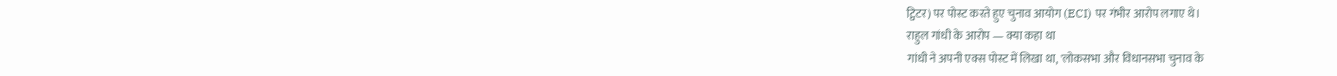ट्विटर) पर पोस्ट करते हुए चुनाव आयोग (ECI) पर गंभीर आरोप लगाए थे।
राहुल गांधी के आरोप — क्या कहा था
गांधी ने अपनी एक्स पोस्ट में लिखा था, 'लोकसभा और विधानसभा चुनाव के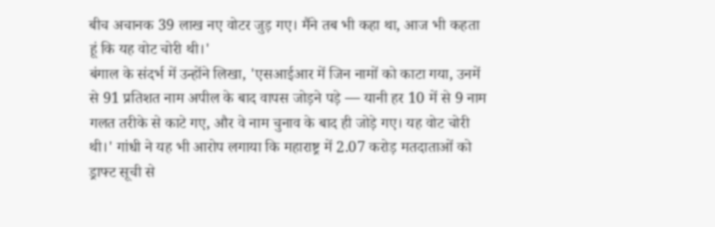बीच अचानक 39 लाख नए वोटर जुड़ गए। मैंने तब भी कहा था, आज भी कहता हूं कि यह वोट चोरी थी।'
बंगाल के संदर्भ में उन्होंने लिखा, 'एसआईआर में जिन नामों को काटा गया, उनमें से 91 प्रतिशत नाम अपील के बाद वापस जोड़ने पड़े — यानी हर 10 में से 9 नाम गलत तरीके से काटे गए, और वे नाम चुनाव के बाद ही जोड़े गए। यह वोट चोरी थी।' गांधी ने यह भी आरोप लगाया कि महाराष्ट्र में 2.07 करोड़ मतदाताओं को ड्राफ्ट सूची से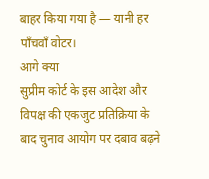बाहर किया गया है — यानी हर पाँचवाँ वोटर।
आगे क्या
सुप्रीम कोर्ट के इस आदेश और विपक्ष की एकजुट प्रतिक्रिया के बाद चुनाव आयोग पर दबाव बढ़ने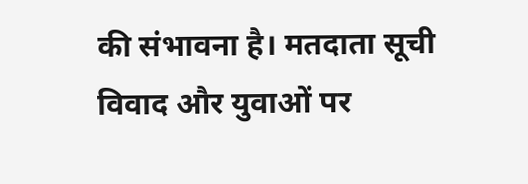की संभावना है। मतदाता सूची विवाद और युवाओं पर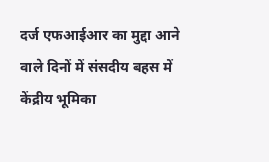दर्ज एफआईआर का मुद्दा आने वाले दिनों में संसदीय बहस में केंद्रीय भूमिका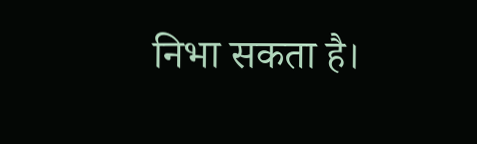निभा सकता है।